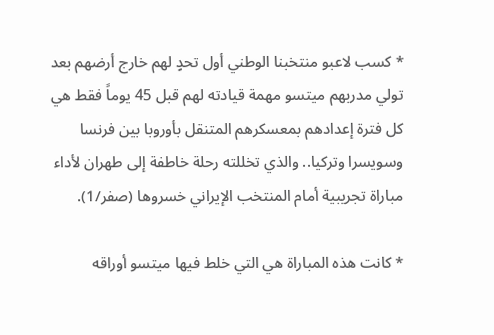* كسب لاعبو منتخبنا الوطني أول تحدٍ لهم خارج أرضهم بعد تولي مدربهم ميتسو مهمة قيادته لهم قبل 45 يوماً فقط هي كل فترة إعدادهم بمعسكرهم المتنقل بأوروبا بين فرنسا وسويسرا وتركيا.. والذي تخللته رحلة خاطفة إلى طهران لأداء مباراة تجريبية أمام المنتخب الإيراني خسروها (صفر/1).

* كانت هذه المباراة هي التي خلط فيها ميتسو أوراقه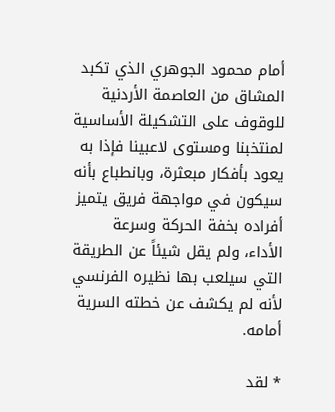أمام محمود الجوهري الذي تكبد المشاق من العاصمة الأردنية للوقوف على التشكيلة الأساسية لمنتخبنا ومستوى لاعبينا فإذا به يعود بأفكار مبعثرة، وبانطباع بأنه سيكون في مواجهة فريق يتميز أفراده بخفة الحركة وسرعة الأداء، ولم يقل شيئاً عن الطريقة التي سيلعب بها نظيره الفرنسي لأنه لم يكشف عن خطته السرية أمامه.

* لقد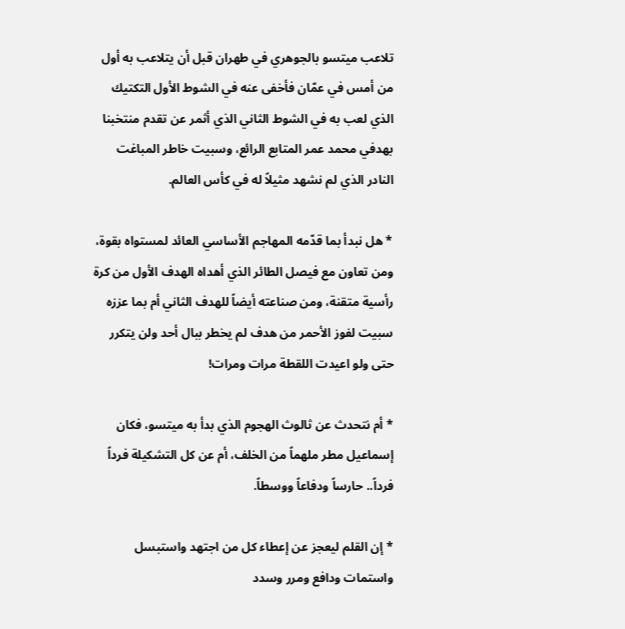تلاعب ميتسو بالجوهري في طهران قبل أن يتلاعب به أول من أمس في عمّان فأخفى عنه في الشوط الأول التكتيك الذي لعب به في الشوط الثاني الذي أثمر عن تقدم منتخبنا بهدفي محمد عمر المتابع الرائع، وسبيت خاطر المباغت النادر الذي لم نشهد مثيلاً له في كأس العالم.

* هل نبدأ بما قدّمه المهاجم الأساسي العائد لمستواه بقوة، ومن تعاون مع فيصل الطائر الذي أهداه الهدف الأول من كرة رأسية متقنة، ومن صناعته أيضاً للهدف الثاني أم بما عززه سبيت لفوز الأحمر من هدف لم يخطر ببال أحد ولن يتكرر حتى ولو اعيدت اللقطة مرات ومرات!

* أم نتحدث عن ثالوث الهجوم الذي بدأ به ميتسو، فكان إسماعيل مطر ملهماً من الخلف، أم عن كل التشكيلة فرداً فرداً.. حارساً ودفاعاً ووسطاً.

* إن القلم ليعجز عن إعطاء كل من اجتهد واستبسل واستمات ودافع ومرر وسدد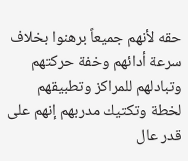حقه لأنهم جميعاً برهنوا بخلاف سرعة أدائهم وخفة حركتهم وتبادلهم للمراكز وتطبيقهم لخطة وتكتيك مدربهم إنهم على قدر عال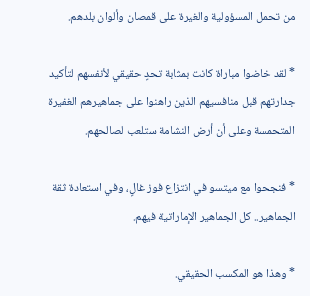من تحمل المسؤولية والغيرة على قمصان وألوان بلدهم.

* لقد خاضوا مباراة كانت بمثابة تحدٍ حقيقي لأنفسهم لتأكيد جدارتهم قبل منافسيهم الذين راهنوا على جماهيرهم الغفيرة المتحمسة وعلى أن أرض النشامة ستلعب لصالحهم.

* فنجحوا مع ميتسو في انتزاع فوز غالٍ، وفي استعادة ثقة الجماهير.. كل الجماهير الإماراتية فيهم.

* وهذا هو المكسب الحقيقي.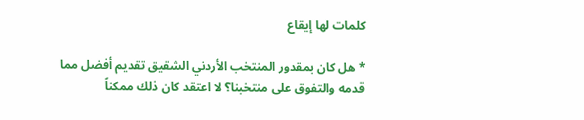كلمات لها إيقاع

* هل كان بمقدور المنتخب الأردني الشقيق تقديم أفضل مما قدمه والتفوق على منتخبنا؟ لا اعتقد كان ذلك ممكناً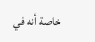خاصة أنه في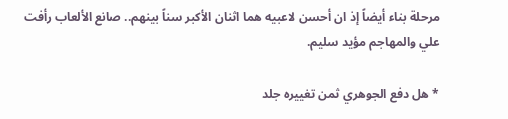مرحلة بناء أيضاً إذ ان أحسن لاعبيه هما اثنان الأكبر سناً بينهم.. صانع الألعاب رأفت علي والمهاجم مؤيد سليم.

* هل دفع الجوهري ثمن تغييره جلد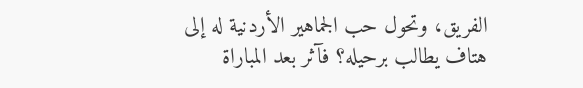الفريق، وتحول حب الجماهير الأردنية له إلى هتاف يطالب برحيله؟ فآثر بعد المباراة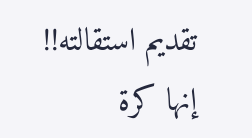تقديم استقالته!! إنها كرة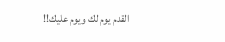القدم يوم لك ويوم عليك!!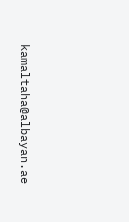kamaltaha@albayan.ae